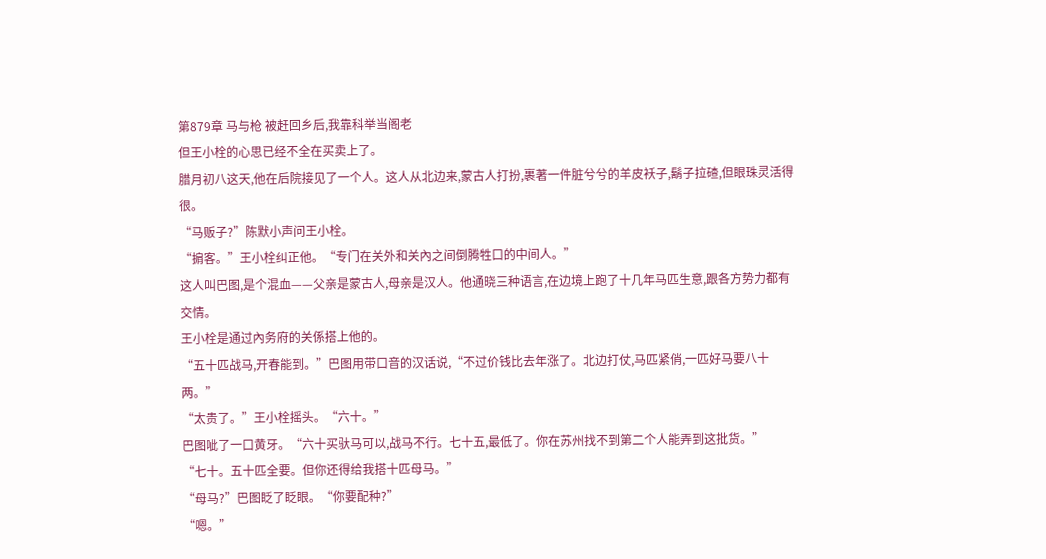第879章 马与枪 被赶回乡后,我靠科举当阁老
但王小栓的心思已经不全在买卖上了。
腊月初八这天,他在后院接见了一个人。这人从北边来,蒙古人打扮,裹著一件脏兮兮的羊皮袄子,鬍子拉碴,但眼珠灵活得很。
“马贩子?”陈默小声问王小栓。
“掮客。”王小栓纠正他。“专门在关外和关內之间倒腾牲口的中间人。”
这人叫巴图,是个混血——父亲是蒙古人,母亲是汉人。他通晓三种语言,在边境上跑了十几年马匹生意,跟各方势力都有交情。
王小栓是通过內务府的关係搭上他的。
“五十匹战马,开春能到。”巴图用带口音的汉话说,“不过价钱比去年涨了。北边打仗,马匹紧俏,一匹好马要八十两。”
“太贵了。”王小栓摇头。“六十。”
巴图呲了一口黄牙。“六十买驮马可以,战马不行。七十五,最低了。你在苏州找不到第二个人能弄到这批货。”
“七十。五十匹全要。但你还得给我搭十匹母马。”
“母马?”巴图眨了眨眼。“你要配种?”
“嗯。”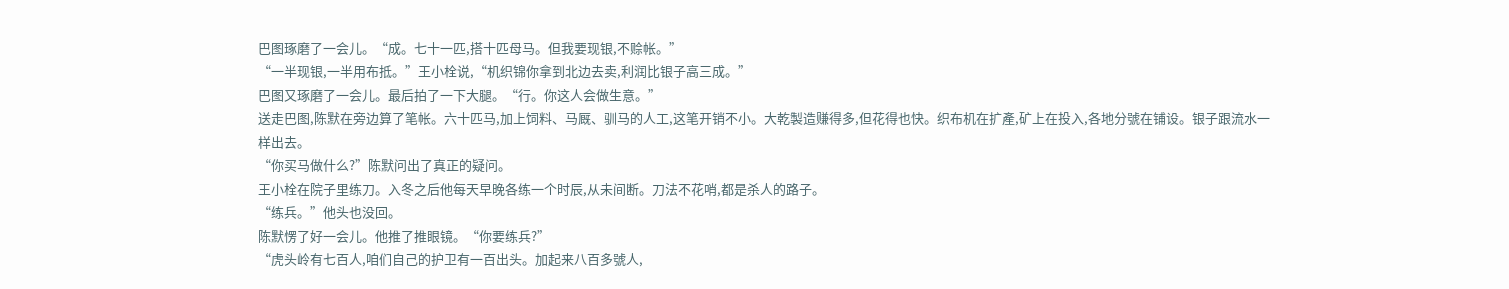巴图琢磨了一会儿。“成。七十一匹,搭十匹母马。但我要现银,不赊帐。”
“一半现银,一半用布抵。”王小栓说,“机织锦你拿到北边去卖,利润比银子高三成。”
巴图又琢磨了一会儿。最后拍了一下大腿。“行。你这人会做生意。”
送走巴图,陈默在旁边算了笔帐。六十匹马,加上饲料、马厩、驯马的人工,这笔开销不小。大乾製造赚得多,但花得也快。织布机在扩產,矿上在投入,各地分號在铺设。银子跟流水一样出去。
“你买马做什么?”陈默问出了真正的疑问。
王小栓在院子里练刀。入冬之后他每天早晚各练一个时辰,从未间断。刀法不花哨,都是杀人的路子。
“练兵。”他头也没回。
陈默愣了好一会儿。他推了推眼镜。“你要练兵?”
“虎头岭有七百人,咱们自己的护卫有一百出头。加起来八百多號人,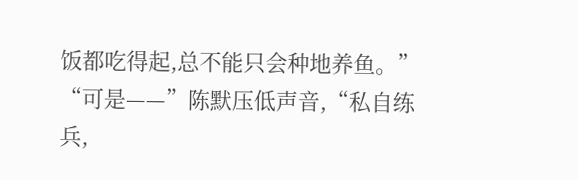饭都吃得起,总不能只会种地养鱼。”
“可是——”陈默压低声音,“私自练兵,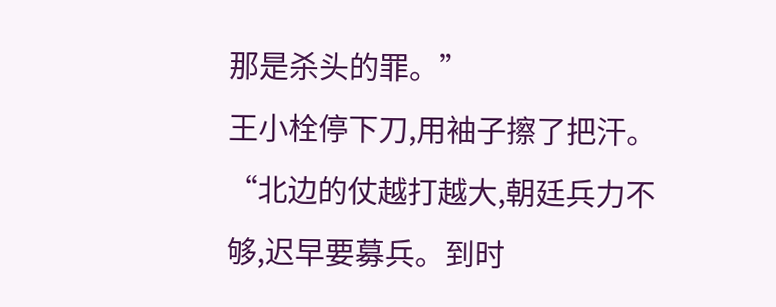那是杀头的罪。”
王小栓停下刀,用袖子擦了把汗。“北边的仗越打越大,朝廷兵力不够,迟早要募兵。到时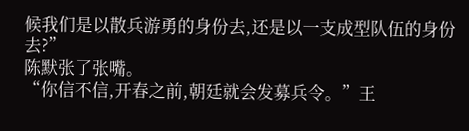候我们是以散兵游勇的身份去,还是以一支成型队伍的身份去?”
陈默张了张嘴。
“你信不信,开春之前,朝廷就会发募兵令。”王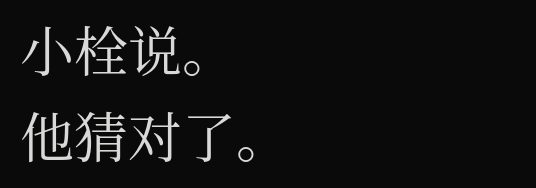小栓说。
他猜对了。